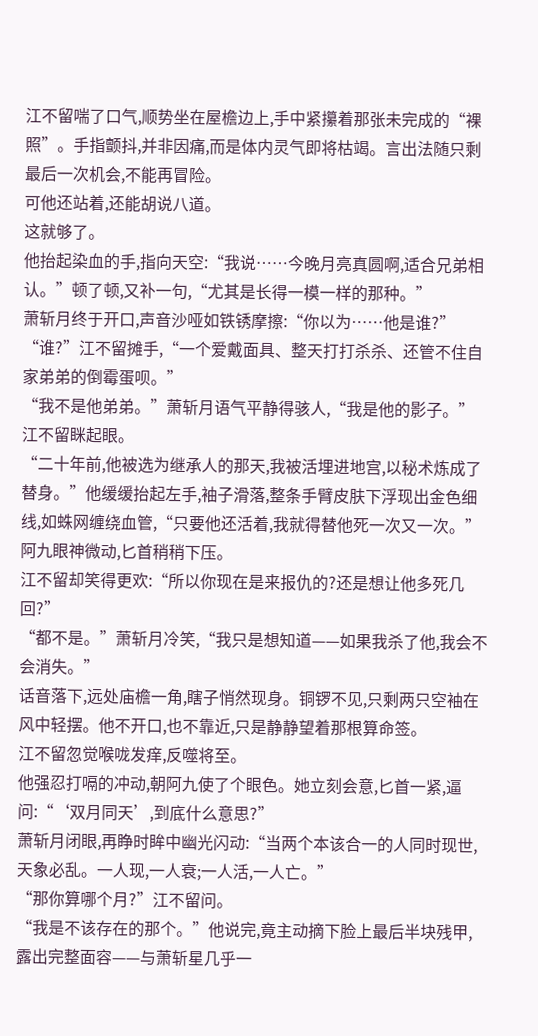江不留喘了口气,顺势坐在屋檐边上,手中紧攥着那张未完成的“裸照”。手指颤抖,并非因痛,而是体内灵气即将枯竭。言出法随只剩最后一次机会,不能再冒险。
可他还站着,还能胡说八道。
这就够了。
他抬起染血的手,指向天空:“我说……今晚月亮真圆啊,适合兄弟相认。”顿了顿,又补一句,“尤其是长得一模一样的那种。”
萧斩月终于开口,声音沙哑如铁锈摩擦:“你以为……他是谁?”
“谁?”江不留摊手,“一个爱戴面具、整天打打杀杀、还管不住自家弟弟的倒霉蛋呗。”
“我不是他弟弟。”萧斩月语气平静得骇人,“我是他的影子。”
江不留眯起眼。
“二十年前,他被选为继承人的那天,我被活埋进地宫,以秘术炼成了替身。”他缓缓抬起左手,袖子滑落,整条手臂皮肤下浮现出金色细线,如蛛网缠绕血管,“只要他还活着,我就得替他死一次又一次。”
阿九眼神微动,匕首稍稍下压。
江不留却笑得更欢:“所以你现在是来报仇的?还是想让他多死几回?”
“都不是。”萧斩月冷笑,“我只是想知道——如果我杀了他,我会不会消失。”
话音落下,远处庙檐一角,瞎子悄然现身。铜锣不见,只剩两只空袖在风中轻摆。他不开口,也不靠近,只是静静望着那根算命签。
江不留忽觉喉咙发痒,反噬将至。
他强忍打嗝的冲动,朝阿九使了个眼色。她立刻会意,匕首一紧,逼问:“‘双月同天’,到底什么意思?”
萧斩月闭眼,再睁时眸中幽光闪动:“当两个本该合一的人同时现世,天象必乱。一人现,一人衰;一人活,一人亡。”
“那你算哪个月?”江不留问。
“我是不该存在的那个。”他说完,竟主动摘下脸上最后半块残甲,露出完整面容——与萧斩星几乎一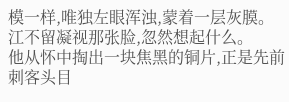模一样,唯独左眼浑浊,蒙着一层灰膜。
江不留凝视那张脸,忽然想起什么。
他从怀中掏出一块焦黑的铜片,正是先前刺客头目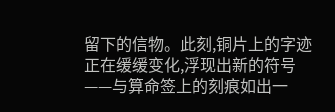留下的信物。此刻,铜片上的字迹正在缓缓变化,浮现出新的符号——与算命签上的刻痕如出一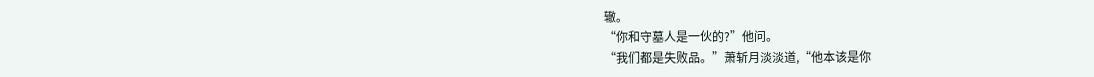辙。
“你和守墓人是一伙的?”他问。
“我们都是失败品。”萧斩月淡淡道,“他本该是你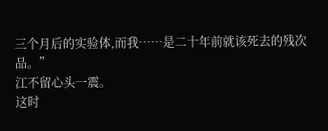三个月后的实验体,而我……是二十年前就该死去的残次品。”
江不留心头一震。
这时